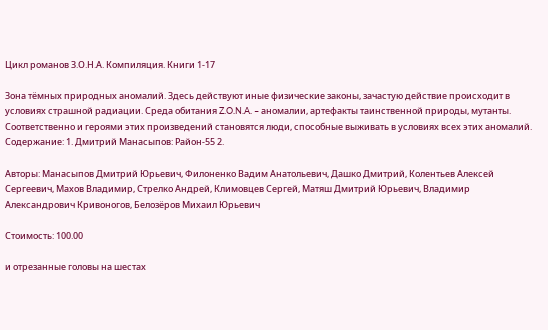Цикл романов З.О.Н.А. Компиляция. Книги 1-17

Зона тёмных природных аномалий. Здесь действуют иные физические законы, зачастую действие происходит в условиях страшной радиации. Среда обитания Z.O.N.A. – аномалии, артефакты таинственной природы, мутанты. Соответственно и героями этих произведений становятся люди, способные выживать в условиях всех этих аномалий. Содержание: 1. Дмитрий Манасыпов: Район-55 2.

Авторы: Манасыпов Дмитрий Юрьевич, Филоненко Вадим Анатольевич, Дашко Дмитрий, Колентьев Алексей Сергеевич, Махов Владимир, Стрелко Андрей, Климовцев Сергей, Матяш Дмитрий Юрьевич, Владимир Александрович Кривоногов, Белозёров Михаил Юрьевич

Стоимость: 100.00

и отрезанные головы на шестах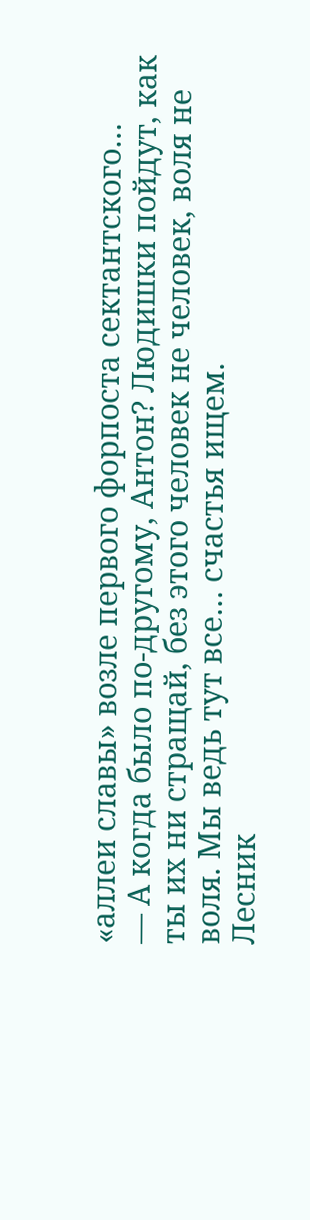«аллеи славы» возле первого форпоста сектантского…
— А когда было по-другому, Антон? Людишки пойдут, как ты их ни стращай, без этого человек не человек, воля не воля. Мы ведь тут все… счастья ищем.
Лесник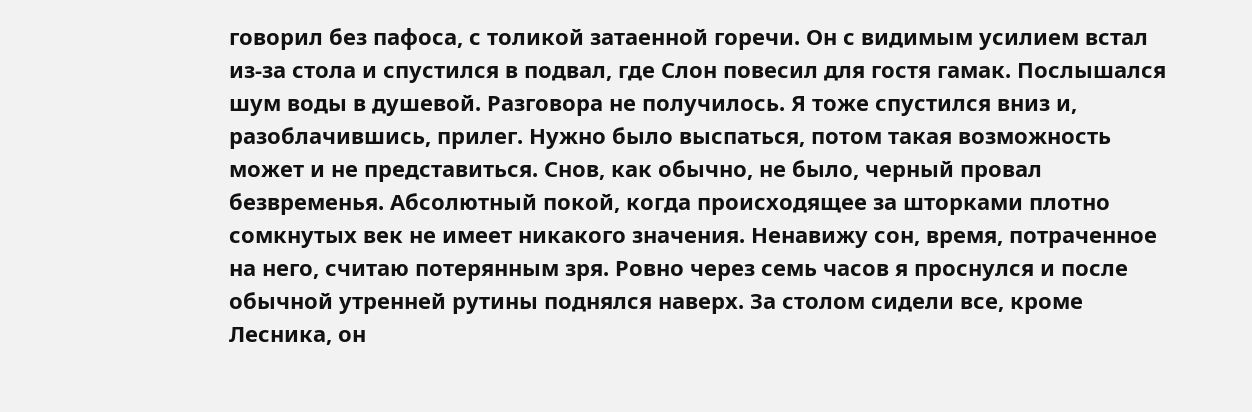говорил без пафоса, с толикой затаенной горечи. Он с видимым усилием встал из-за стола и спустился в подвал, где Слон повесил для гостя гамак. Послышался шум воды в душевой. Разговора не получилось. Я тоже спустился вниз и, разоблачившись, прилег. Нужно было выспаться, потом такая возможность может и не представиться. Снов, как обычно, не было, черный провал безвременья. Абсолютный покой, когда происходящее за шторками плотно сомкнутых век не имеет никакого значения. Ненавижу сон, время, потраченное на него, считаю потерянным зря. Ровно через семь часов я проснулся и после обычной утренней рутины поднялся наверх. За столом сидели все, кроме Лесника, он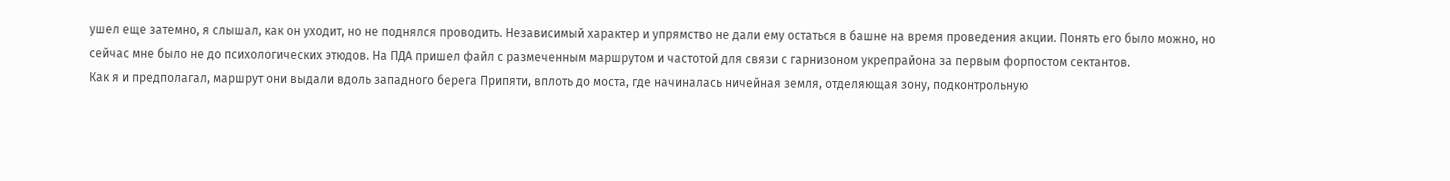ушел еще затемно, я слышал, как он уходит, но не поднялся проводить. Независимый характер и упрямство не дали ему остаться в башне на время проведения акции. Понять его было можно, но сейчас мне было не до психологических этюдов. На ПДА пришел файл с размеченным маршрутом и частотой для связи с гарнизоном укрепрайона за первым форпостом сектантов.
Как я и предполагал, маршрут они выдали вдоль западного берега Припяти, вплоть до моста, где начиналась ничейная земля, отделяющая зону, подконтрольную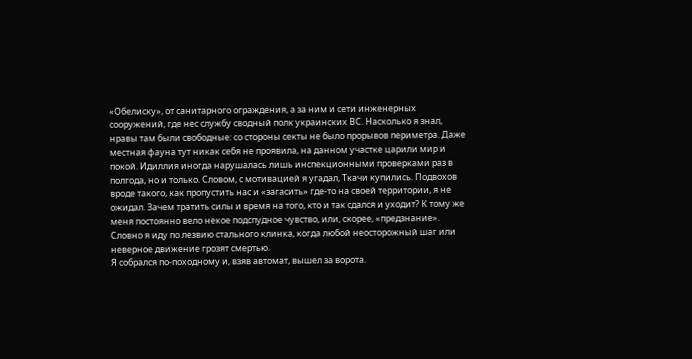«Обелиску», от санитарного ограждения, а за ним и сети инженерных сооружений, где нес службу сводный полк украинских ВС. Насколько я знал, нравы там были свободные: со стороны секты не было прорывов периметра. Даже местная фауна тут никак себя не проявила, на данном участке царили мир и покой. Идиллия иногда нарушалась лишь инспекционными проверками раз в полгода, но и только. Словом, с мотивацией я угадал, Ткачи купились. Подвохов вроде такого, как пропустить нас и «загасить» где-то на своей территории, я не ожидал. Зачем тратить силы и время на того, кто и так сдался и уходит? К тому же меня постоянно вело некое подспудное чувство, или, скорее, «предзнание». Словно я иду по лезвию стального клинка, когда любой неосторожный шаг или неверное движение грозят смертью.
Я собрался по-походному и, взяв автомат, вышел за ворота.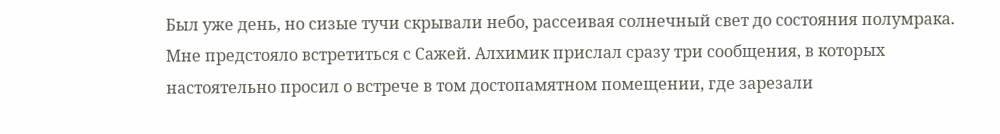Был уже день, но сизые тучи скрывали небо, рассеивая солнечный свет до состояния полумрака. Мне предстояло встретиться с Сажей. Алхимик прислал сразу три сообщения, в которых настоятельно просил о встрече в том достопамятном помещении, где зарезали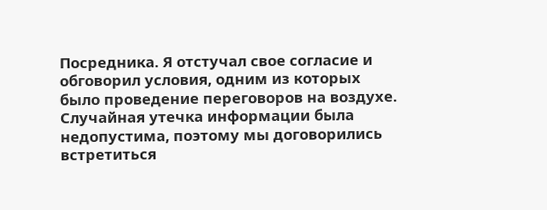Посредника. Я отстучал свое согласие и обговорил условия, одним из которых было проведение переговоров на воздухе. Случайная утечка информации была недопустима, поэтому мы договорились встретиться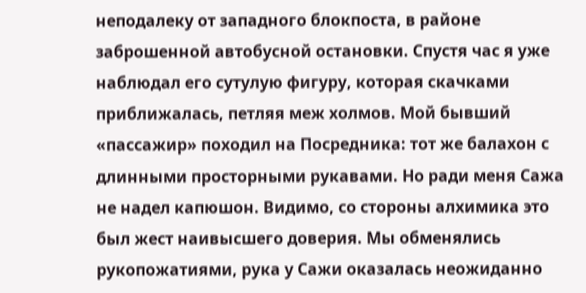неподалеку от западного блокпоста, в районе заброшенной автобусной остановки. Спустя час я уже наблюдал его сутулую фигуру, которая скачками приближалась, петляя меж холмов. Мой бывший «пассажир» походил на Посредника: тот же балахон с длинными просторными рукавами. Но ради меня Сажа не надел капюшон. Видимо, со стороны алхимика это был жест наивысшего доверия. Мы обменялись рукопожатиями, рука у Сажи оказалась неожиданно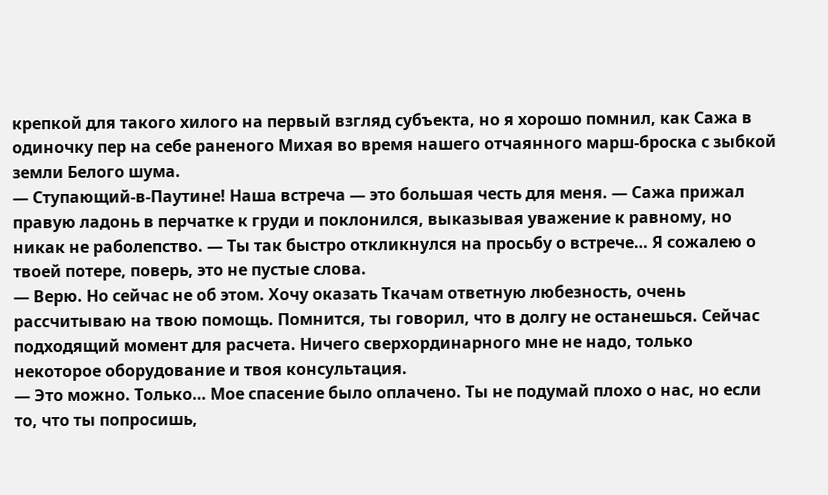крепкой для такого хилого на первый взгляд субъекта, но я хорошо помнил, как Сажа в одиночку пер на себе раненого Михая во время нашего отчаянного марш-броска с зыбкой земли Белого шума.
— Ступающий-в-Паутине! Наша встреча — это большая честь для меня. — Сажа прижал правую ладонь в перчатке к груди и поклонился, выказывая уважение к равному, но никак не раболепство. — Ты так быстро откликнулся на просьбу о встрече… Я сожалею о твоей потере, поверь, это не пустые слова.
— Верю. Но сейчас не об этом. Хочу оказать Ткачам ответную любезность, очень рассчитываю на твою помощь. Помнится, ты говорил, что в долгу не останешься. Сейчас подходящий момент для расчета. Ничего сверхординарного мне не надо, только некоторое оборудование и твоя консультация.
— Это можно. Только… Мое спасение было оплачено. Ты не подумай плохо о нас, но если то, что ты попросишь,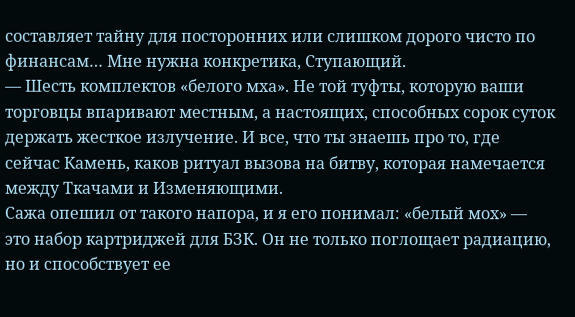составляет тайну для посторонних или слишком дорого чисто по финансам… Мне нужна конкретика, Ступающий.
— Шесть комплектов «белого мха». Не той туфты, которую ваши торговцы впаривают местным, а настоящих, способных сорок суток держать жесткое излучение. И все, что ты знаешь про то, где сейчас Камень, каков ритуал вызова на битву, которая намечается между Ткачами и Изменяющими.
Сажа опешил от такого напора, и я его понимал: «белый мох» — это набор картриджей для БЗК. Он не только поглощает радиацию, но и способствует ее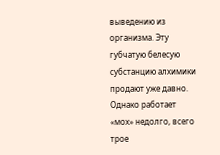выведению из организма. Эту губчатую белесую субстанцию алхимики продают уже давно. Однако работает «мох» недолго, всего трое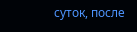суток, после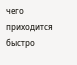чего приходится быстро